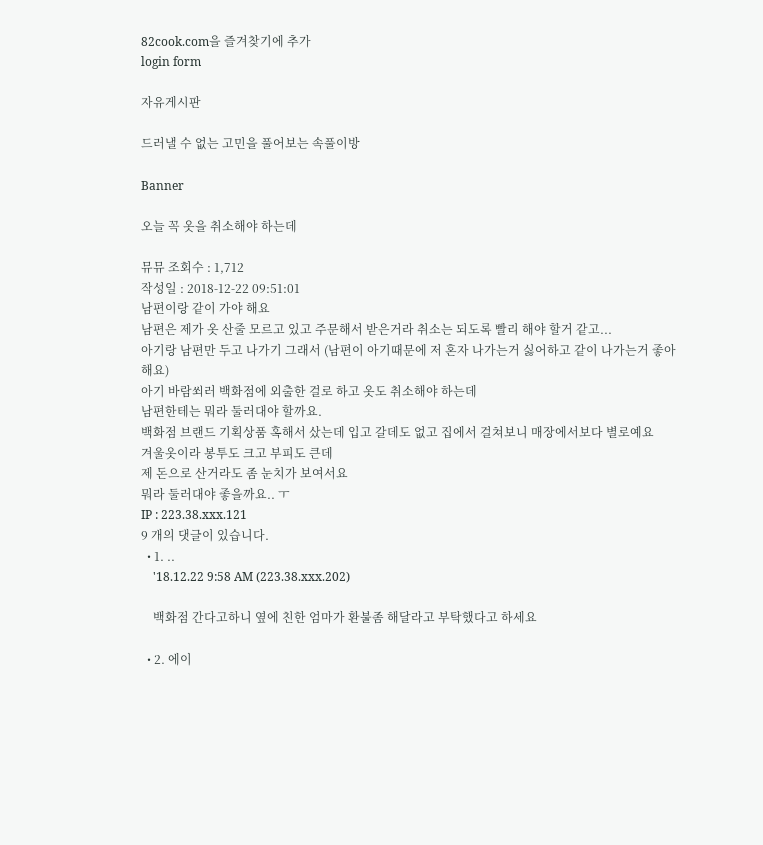82cook.com을 즐겨찾기에 추가
login form

자유게시판

드러낼 수 없는 고민을 풀어보는 속풀이방

Banner

오늘 꼭 옷을 취소해야 하는데

뮤뮤 조회수 : 1,712
작성일 : 2018-12-22 09:51:01
남편이랑 같이 가야 해요
남편은 제가 옷 산줄 모르고 있고 주문해서 받은거라 취소는 되도록 빨리 해야 할거 같고...
아기랑 남편만 두고 나가기 그래서 (남편이 아기때문에 저 혼자 나가는거 싫어하고 같이 나가는거 좋아해요)
아기 바람쐬러 백화점에 외출한 걸로 하고 옷도 취소해야 하는데
남편한테는 뭐라 둘러대야 할까요.
백화점 브랜드 기획상품 혹해서 샀는데 입고 갈데도 없고 집에서 걸쳐보니 매장에서보다 별로예요
겨울옷이라 봉투도 크고 부피도 큰데
제 돈으로 산거라도 좀 눈치가 보여서요
뭐라 둘러대야 좋을까요.. ㅜ
IP : 223.38.xxx.121
9 개의 댓글이 있습니다.
  • 1. ..
    '18.12.22 9:58 AM (223.38.xxx.202)

    백화점 간다고하니 옆에 친한 엄마가 환불좀 해달라고 부탁했다고 하세요

  • 2. 에이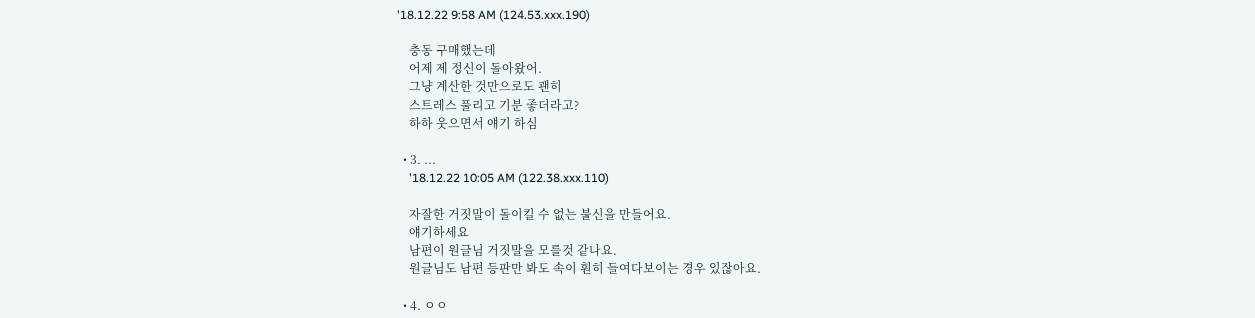'18.12.22 9:58 AM (124.53.xxx.190)

    충동 구매했는데
    어제 제 정신이 돌아왔어.
    그냥 계산한 것만으로도 괜히
    스트레스 풀리고 기분 좋더라고?
    하하 웃으면서 얘기 하심

  • 3. ...
    '18.12.22 10:05 AM (122.38.xxx.110)

    자잘한 거짓말이 돌이킬 수 없는 불신을 만들어요.
    얘기하세요
    남편이 원글님 거짓말을 모를것 같나요.
    원글님도 남편 등판만 봐도 속이 훤히 들여다보이는 경우 있잖아요.

  • 4. ㅇㅇ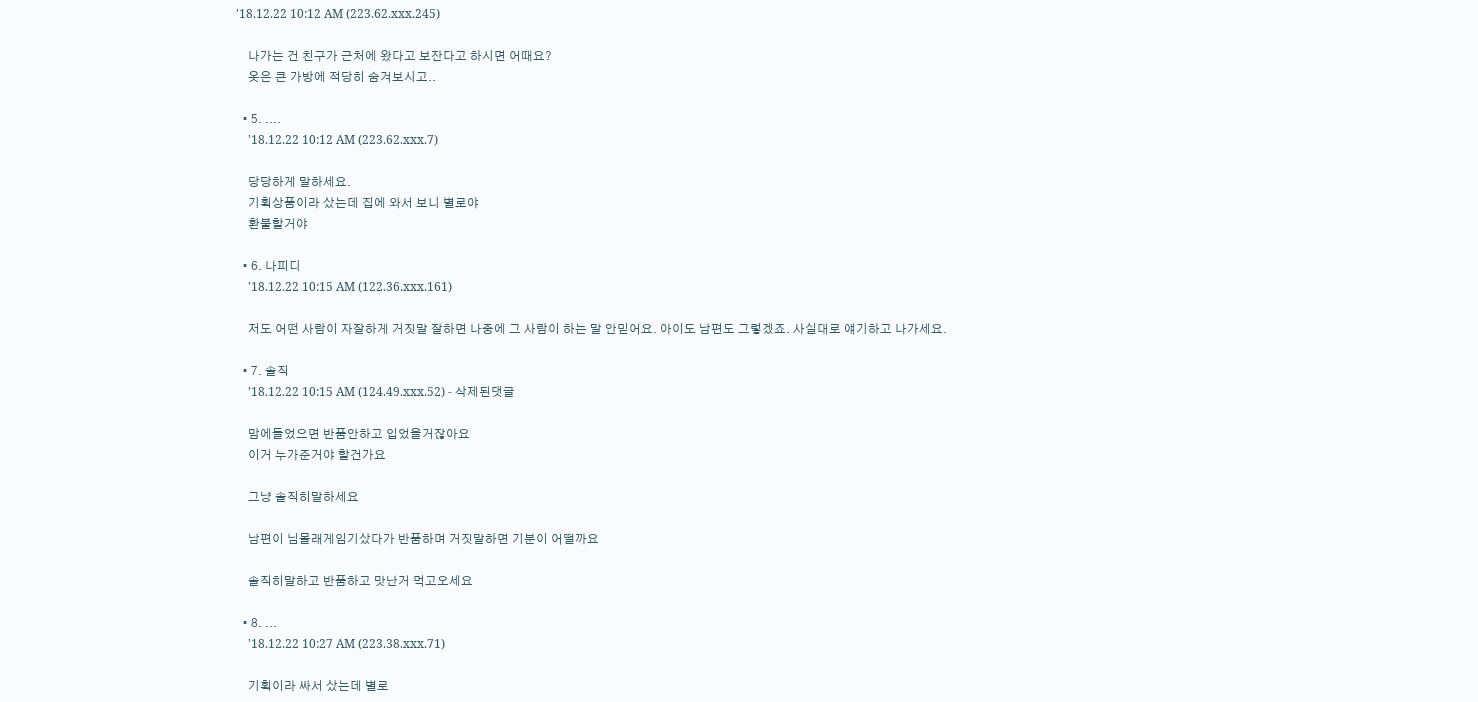'18.12.22 10:12 AM (223.62.xxx.245)

    나가는 건 친구가 근처에 왔다고 보잔다고 하시면 어때요?
    옷은 큰 가방에 적당히 숨겨보시고..

  • 5. ....
    '18.12.22 10:12 AM (223.62.xxx.7)

    당당하게 말하세요.
    기획상품이라 샀는데 집에 와서 보니 별로야
    환불할거야

  • 6. 나피디
    '18.12.22 10:15 AM (122.36.xxx.161)

    저도 어떤 사람이 자잘하게 거짓말 잘하면 나중에 그 사람이 하는 말 안믿어요. 아이도 남편도 그렇겠죠. 사실대로 얘기하고 나가세요.

  • 7. 솔직
    '18.12.22 10:15 AM (124.49.xxx.52) - 삭제된댓글

    맘에들었으면 반품안하고 입었을거잖아요
    이거 누가준거야 할건가요

    그냥 솔직히말하세요

    남편이 님몰래게임기샀다가 반품하며 거짓말하면 기분이 어떨까요

    솔직히말하고 반품하고 맛난거 먹고오세요

  • 8. ...
    '18.12.22 10:27 AM (223.38.xxx.71)

    기획이라 싸서 샀는데 별로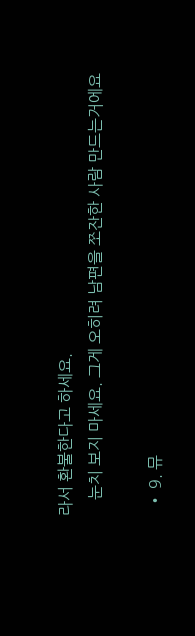라서 환불한다고 하세요.
    눈치 보지 마세요. 그게 오히려 남편을 쪼잔한 사람 만드는거에요

  • 9. 뮤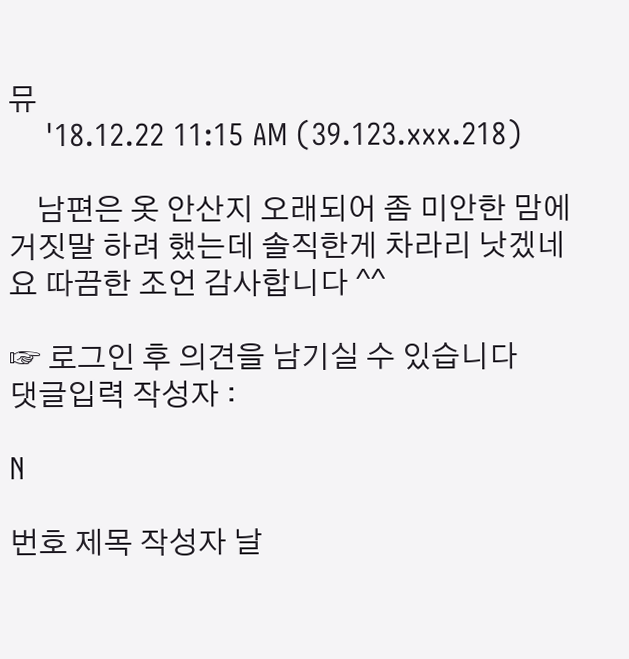뮤
    '18.12.22 11:15 AM (39.123.xxx.218)

    남편은 옷 안산지 오래되어 좀 미안한 맘에 거짓말 하려 했는데 솔직한게 차라리 낫겠네요 따끔한 조언 감사합니다 ^^

☞ 로그인 후 의견을 남기실 수 있습니다
댓글입력 작성자 :

N

번호 제목 작성자 날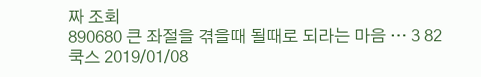짜 조회
890680 큰 좌절을 겪을때 될때로 되라는 마음 … 3 82쿡스 2019/01/08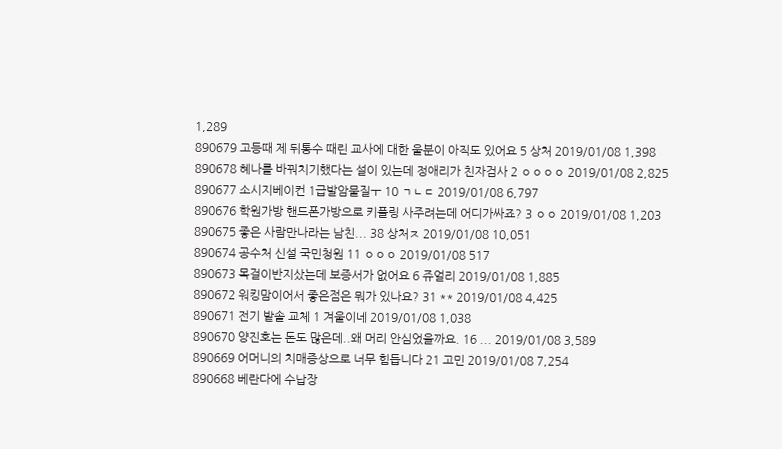1,289
890679 고등때 제 뒤통수 때린 교사에 대한 울분이 아직도 있어요 5 상처 2019/01/08 1,398
890678 혜나를 바꿔치기했다는 설이 있는데 정애리가 친자검사 2 ㅇㅇㅇㅇ 2019/01/08 2,825
890677 소시지베이컨 1급발암물질ㅜ 10 ㄱㄴㄷ 2019/01/08 6,797
890676 학원가방 핸드폰가방으로 키플링 사주려는데 어디가싸죠? 3 ㅇㅇ 2019/01/08 1,203
890675 좋은 사람만나라는 남친... 38 상처ㅈ 2019/01/08 10,051
890674 공수처 신설 국민청원 11 ㅇㅇㅇ 2019/01/08 517
890673 목걸이반지샀는데 보증서가 없어요 6 쥬얼리 2019/01/08 1,885
890672 워킹맘이어서 좋은점은 뭐가 있나요? 31 ** 2019/01/08 4,425
890671 전기 밭솥 교체 1 겨울이네 2019/01/08 1,038
890670 양진호는 돈도 많은데..왜 머리 안심었을까요. 16 ... 2019/01/08 3,589
890669 어머니의 치매증상으로 너무 힘듭니다 21 고민 2019/01/08 7,254
890668 베란다에 수납장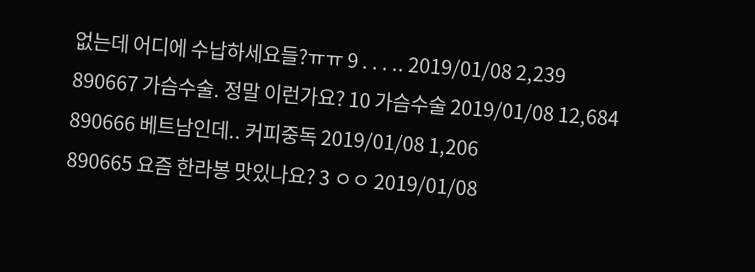없는데 어디에 수납하세요들?ㅠㅠ 9 . . . .. 2019/01/08 2,239
890667 가슴수술. 정말 이런가요? 10 가슴수술 2019/01/08 12,684
890666 베트남인데.. 커피중독 2019/01/08 1,206
890665 요즘 한라봉 맛있나요? 3 ㅇㅇ 2019/01/08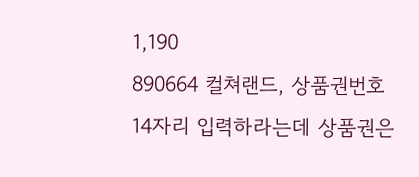1,190
890664 컬쳐랜드, 상품권번호 14자리 입력하라는데 상품권은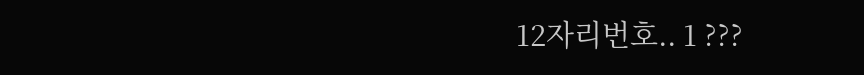12자리번호.. 1 ???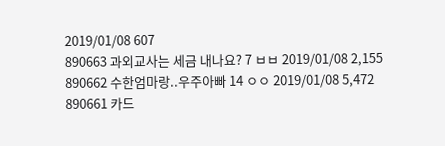2019/01/08 607
890663 과외교사는 세금 내나요? 7 ㅂㅂ 2019/01/08 2,155
890662 수한엄마랑..우주아빠 14 ㅇㅇ 2019/01/08 5,472
890661 카드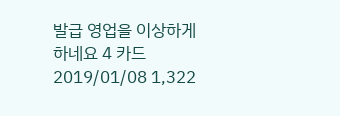발급 영업을 이상하게 하네요 4 카드 2019/01/08 1,322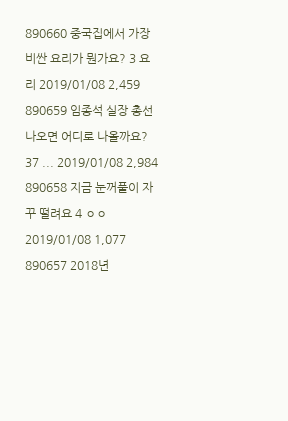890660 중국집에서 가장 비싼 요리가 뭔가요? 3 요리 2019/01/08 2,459
890659 임종석 실장 총선 나오면 어디로 나올까요? 37 ... 2019/01/08 2,984
890658 지금 눈꺼풀이 자꾸 떨려요 4 ㅇㅇ 2019/01/08 1,077
890657 2018년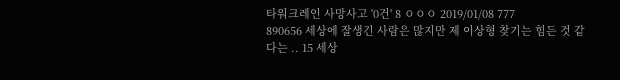타워크레인 사망사고 '0건' 8 ㅇㅇㅇ 2019/01/08 777
890656 세상에 잘생긴 사람은 많지만 제 이상형 찾기는 힘든 것 같다는 .. 15 세상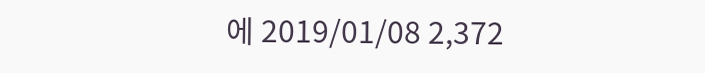에 2019/01/08 2,372